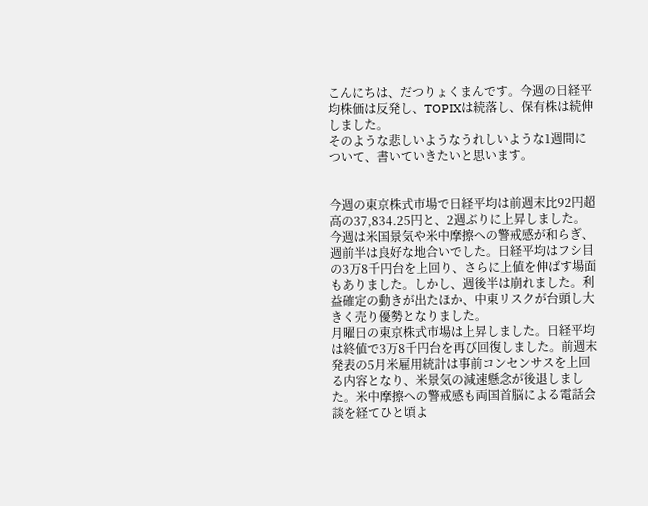こんにちは、だつりょくまんです。今週の日経平均株価は反発し、TOPIXは続落し、保有株は続伸しました。
そのような悲しいようなうれしいような1週間について、書いていきたいと思います。


今週の東京株式市場で日経平均は前週末比92円超高の37,834.25円と、2週ぶりに上昇しました。今週は米国景気や米中摩擦への警戒感が和らぎ、週前半は良好な地合いでした。日経平均はフシ目の3万8千円台を上回り、さらに上値を伸ばす場面もありました。しかし、週後半は崩れました。利益確定の動きが出たほか、中東リスクが台頭し大きく売り優勢となりました。
月曜日の東京株式市場は上昇しました。日経平均は終値で3万8千円台を再び回復しました。前週末発表の5月米雇用統計は事前コンセンサスを上回る内容となり、米景気の減速懸念が後退しました。米中摩擦への警戒感も両国首脳による電話会談を経てひと頃よ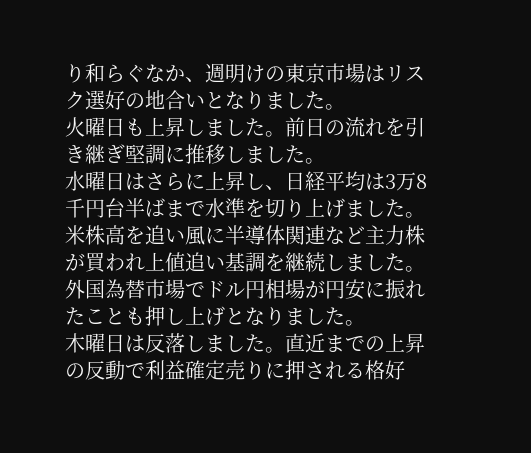り和らぐなか、週明けの東京市場はリスク選好の地合いとなりました。
火曜日も上昇しました。前日の流れを引き継ぎ堅調に推移しました。
水曜日はさらに上昇し、日経平均は3万8千円台半ばまで水準を切り上げました。米株高を追い風に半導体関連など主力株が買われ上値追い基調を継続しました。外国為替市場でドル円相場が円安に振れたことも押し上げとなりました。
木曜日は反落しました。直近までの上昇の反動で利益確定売りに押される格好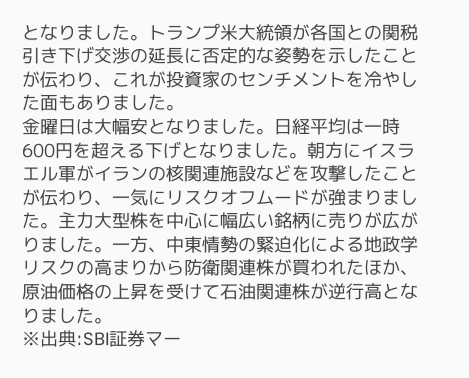となりました。トランプ米大統領が各国との関税引き下げ交渉の延長に否定的な姿勢を示したことが伝わり、これが投資家のセンチメントを冷やした面もありました。
金曜日は大幅安となりました。日経平均は一時600円を超える下げとなりました。朝方にイスラエル軍がイランの核関連施設などを攻撃したことが伝わり、一気にリスクオフムードが強まりました。主力大型株を中心に幅広い銘柄に売りが広がりました。一方、中東情勢の緊迫化による地政学リスクの高まりから防衛関連株が買われたほか、原油価格の上昇を受けて石油関連株が逆行高となりました。
※出典:SBI証券マー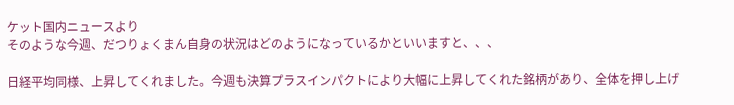ケット国内ニュースより
そのような今週、だつりょくまん自身の状況はどのようになっているかといいますと、、、

日経平均同様、上昇してくれました。今週も決算プラスインパクトにより大幅に上昇してくれた銘柄があり、全体を押し上げ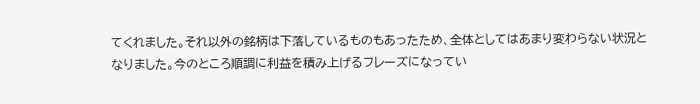てくれました。それ以外の銘柄は下落しているものもあったため、全体としてはあまり変わらない状況となりました。今のところ順調に利益を積み上げるフレーズになってい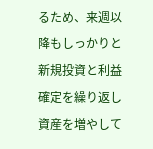るため、来週以降もしっかりと新規投資と利益確定を繰り返し資産を増やして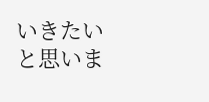いきたいと思いま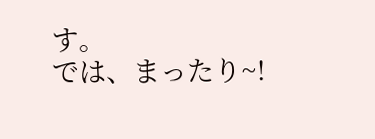す。
では、まったり~!